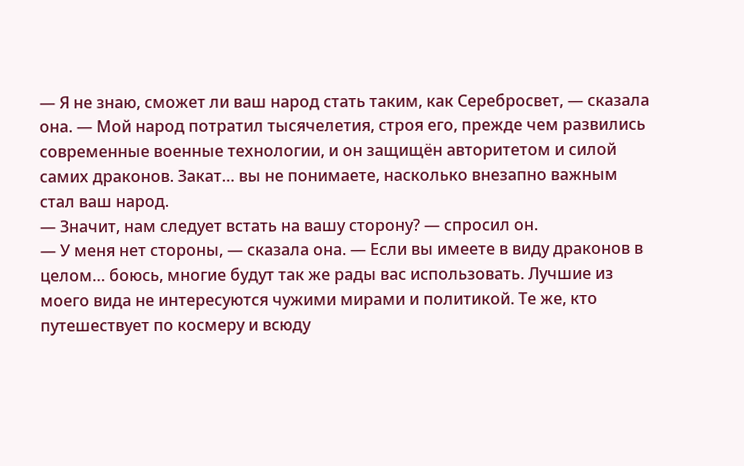— Я не знаю, сможет ли ваш народ стать таким, как Серебросвет, — сказала она. — Мой народ потратил тысячелетия, строя его, прежде чем развились современные военные технологии, и он защищён авторитетом и силой самих драконов. Закат… вы не понимаете, насколько внезапно важным стал ваш народ.
— Значит, нам следует встать на вашу сторону? — спросил он.
— У меня нет стороны, — сказала она. — Если вы имеете в виду драконов в целом… боюсь, многие будут так же рады вас использовать. Лучшие из моего вида не интересуются чужими мирами и политикой. Те же, кто путешествует по космеру и всюду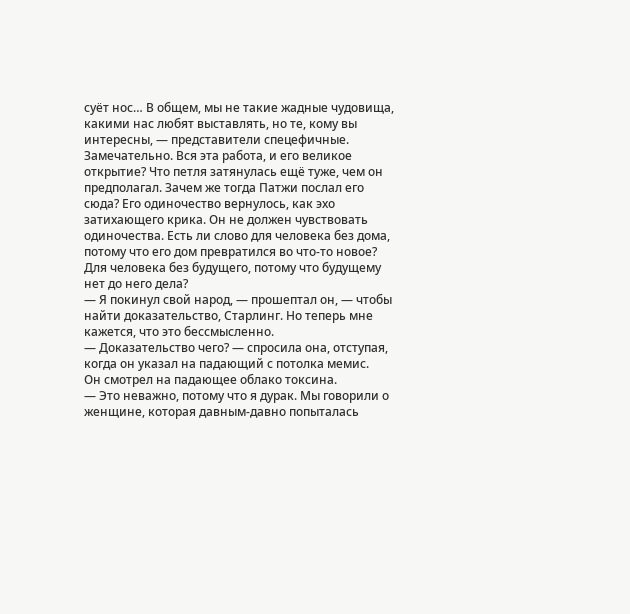суёт нос… В общем, мы не такие жадные чудовища, какими нас любят выставлять, но те, кому вы интересны, — представители спецефичные.
Замечательно. Вся эта работа, и его великое открытие? Что петля затянулась ещё туже, чем он предполагал. Зачем же тогда Патжи послал его сюда? Его одиночество вернулось, как эхо затихающего крика. Он не должен чувствовать одиночества. Есть ли слово для человека без дома, потому что его дом превратился во что-то новое? Для человека без будущего, потому что будущему нет до него дела?
— Я покинул свой народ, — прошептал он, — чтобы найти доказательство, Старлинг. Но теперь мне кажется, что это бессмысленно.
— Доказательство чего? — спросила она, отступая, когда он указал на падающий с потолка мемис.
Он смотрел на падающее облако токсина.
— Это неважно, потому что я дурак. Мы говорили о женщине, которая давным-давно попыталась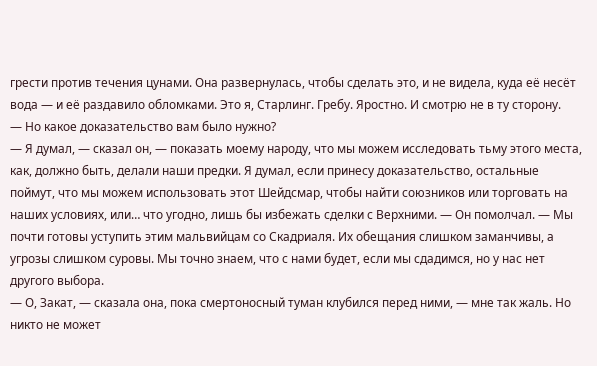грести против течения цунами. Она развернулась, чтобы сделать это, и не видела, куда её несёт вода — и её раздавило обломками. Это я, Старлинг. Гребу. Яростно. И смотрю не в ту сторону.
— Но какое доказательство вам было нужно?
— Я думал, — сказал он, — показать моему народу, что мы можем исследовать тьму этого места, как, должно быть, делали наши предки. Я думал, если принесу доказательство, остальные поймут, что мы можем использовать этот Шейдсмар, чтобы найти союзников или торговать на наших условиях, или… что угодно, лишь бы избежать сделки с Верхними. — Он помолчал. — Мы почти готовы уступить этим мальвийцам со Скадриаля. Их обещания слишком заманчивы, а угрозы слишком суровы. Мы точно знаем, что с нами будет, если мы сдадимся, но у нас нет другого выбора.
— О, Закат, — сказала она, пока смертоносный туман клубился перед ними, — мне так жаль. Но никто не может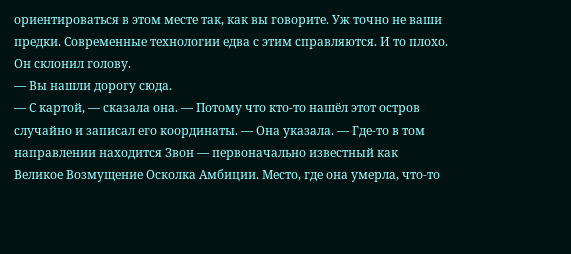ориентироваться в этом месте так, как вы говорите. Уж точно не ваши предки. Современные технологии едва с этим справляются. И то плохо.
Он склонил голову.
— Вы нашли дорогу сюда.
— С картой, — сказала она. — Потому что кто-то нашёл этот остров случайно и записал его координаты. — Она указала. — Где-то в том направлении находится Звон — первоначально известный как Великое Возмущение Осколка Амбиции. Место, где она умерла, что-то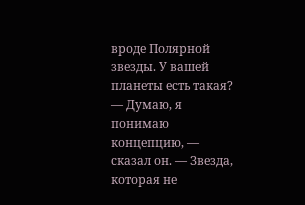вроде Полярной звезды. У вашей планеты есть такая?
— Думаю, я понимаю концепцию, — сказал он. — Звезда, которая не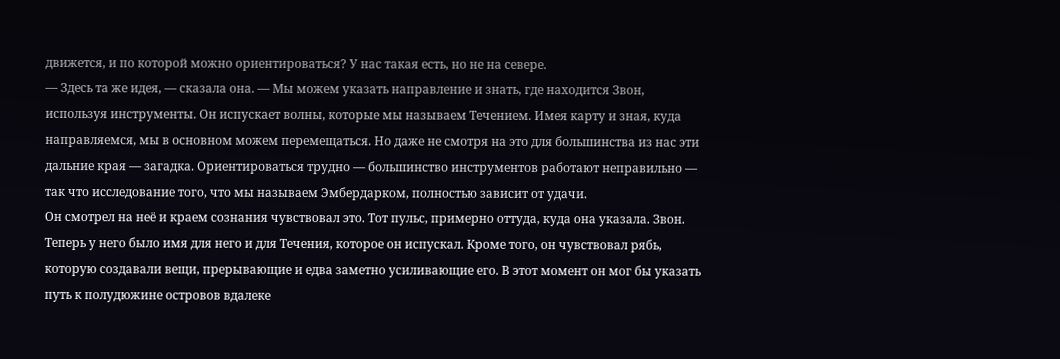движется, и по которой можно ориентироваться? У нас такая есть, но не на севере.
— Здесь та же идея, — сказала она. — Мы можем указать направление и знать, где находится Звон, используя инструменты. Он испускает волны, которые мы называем Течением. Имея карту и зная, куда направляемся, мы в основном можем перемещаться. Но даже не смотря на это для большинства из нас эти дальние края — загадка. Ориентироваться трудно — большинство инструментов работают неправильно — так что исследование того, что мы называем Эмбердарком, полностью зависит от удачи.
Он смотрел на неё и краем сознания чувствовал это. Тот пульс, примерно оттуда, куда она указала. Звон. Теперь у него было имя для него и для Течения, которое он испускал. Кроме того, он чувствовал рябь, которую создавали вещи, прерывающие и едва заметно усиливающие его. В этот момент он мог бы указать путь к полудюжине островов вдалеке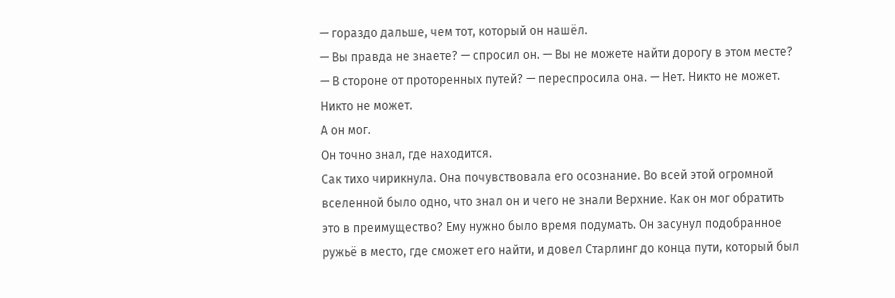— гораздо дальше, чем тот, который он нашёл.
— Вы правда не знаете? — спросил он. — Вы не можете найти дорогу в этом месте?
— В стороне от проторенных путей? — переспросила она. — Нет. Никто не может.
Никто не может.
А он мог.
Он точно знал, где находится.
Сак тихо чирикнула. Она почувствовала его осознание. Во всей этой огромной вселенной было одно, что знал он и чего не знали Верхние. Как он мог обратить это в преимущество? Ему нужно было время подумать. Он засунул подобранное ружьё в место, где сможет его найти, и довел Старлинг до конца пути, который был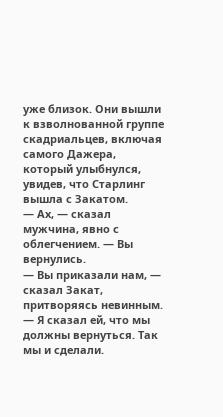уже близок. Они вышли к взволнованной группе скадриальцев, включая самого Дажера, который улыбнулся, увидев, что Старлинг вышла с Закатом.
— Ах, — сказал мужчина, явно с облегчением. — Вы вернулись.
— Вы приказали нам, — сказал Закат, притворяясь невинным. — Я сказал ей, что мы должны вернуться. Так мы и сделали.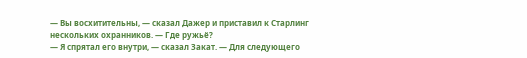— Вы восхитительны, — сказал Дажер и приставил к Старлинг нескольких охранников. — Где ружьё?
— Я спрятал его внутри, — сказал Закат. — Для следующего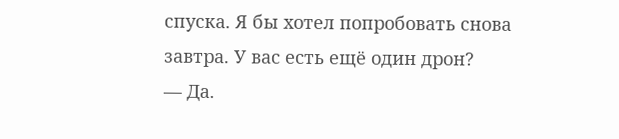спуска. Я бы хотел попробовать снова завтра. У вас есть ещё один дрон?
— Да.